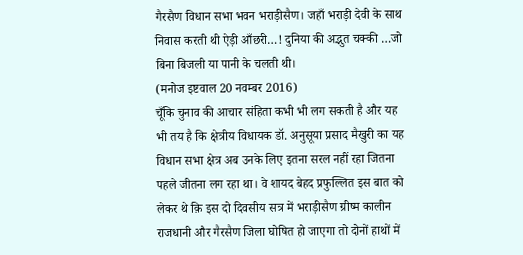गैरसैण विधान सभा भवन भराड़ीसैण। जहाँ भराड़ी देवी के साथ निवास करती थी ऐड़ी आँछरी…! दुनिया की अद्भुत चक्की …जो बिना बिजली या पानी के चलती थी।
(मनोज इष्टवाल 20 नवम्बर 2016)
चूँकि चुनाव की आचार संहिता कभी भी लग सकती है और यह भी तय है कि क्षेत्रीय विधायक डॉ. अनुसूया प्रसाद मैखुरी का यह विधान सभा क्षेत्र अब उनके लिए इतना सरल नहीं रहा जितना पहले जीतना लग रहा था। वे शायद बेहद प्रफुल्लित इस बात को लेकर थे क़ि इस दो दिवसीय सत्र में भराड़ीसैण ग्रीष्म कालीन राजधानी और गैरसैण जिला घोषित हो जाएगा तो दोनों हाथों में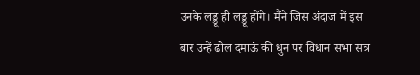उनके लड्डू ही लड्डू होंगे। मैंने जिस अंदाज में इस बार उन्हें ढोल दमाऊं की धुन पर विधान सभा सत्र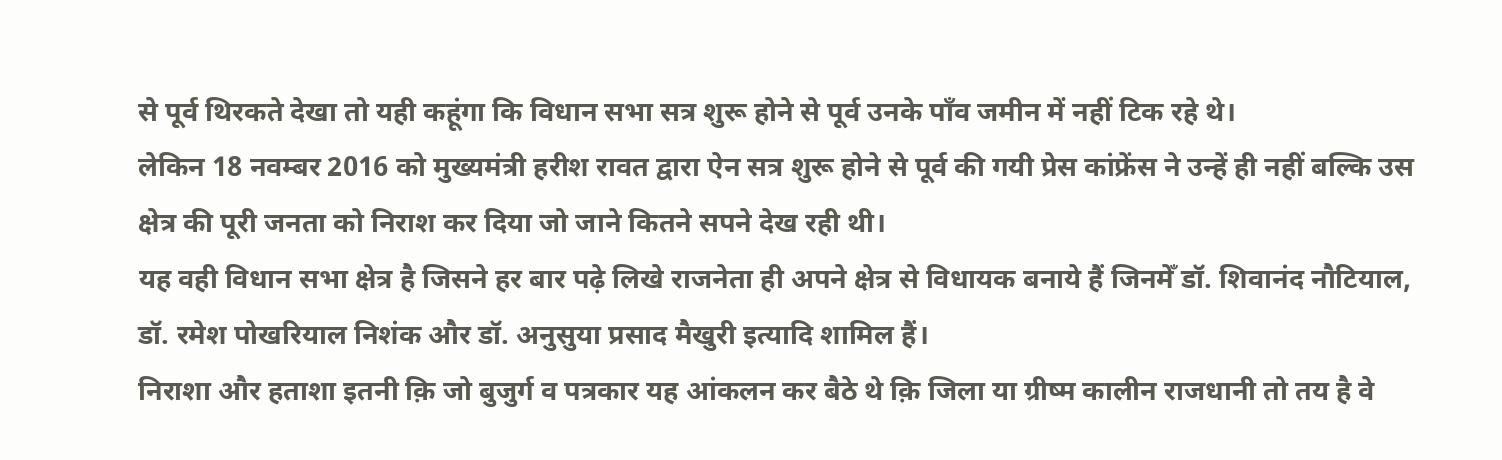से पूर्व थिरकते देखा तो यही कहूंगा कि विधान सभा सत्र शुरू होने से पूर्व उनके पाँव जमीन में नहीं टिक रहे थे।
लेकिन 18 नवम्बर 2016 को मुख्यमंत्री हरीश रावत द्वारा ऐन सत्र शुरू होने से पूर्व की गयी प्रेस कांफ्रेंस ने उन्हें ही नहीं बल्कि उस क्षेत्र की पूरी जनता को निराश कर दिया जो जाने कितने सपने देख रही थी।
यह वही विधान सभा क्षेत्र है जिसने हर बार पढ़े लिखे राजनेता ही अपने क्षेत्र से विधायक बनाये हैं जिनमेँ डॉ. शिवानंद नौटियाल, डॉ. रमेश पोखरियाल निशंक और डॉ. अनुसुया प्रसाद मैखुरी इत्यादि शामिल हैं।
निराशा और हताशा इतनी क़ि जो बुजुर्ग व पत्रकार यह आंकलन कर बैठे थे क़ि जिला या ग्रीष्म कालीन राजधानी तो तय है वे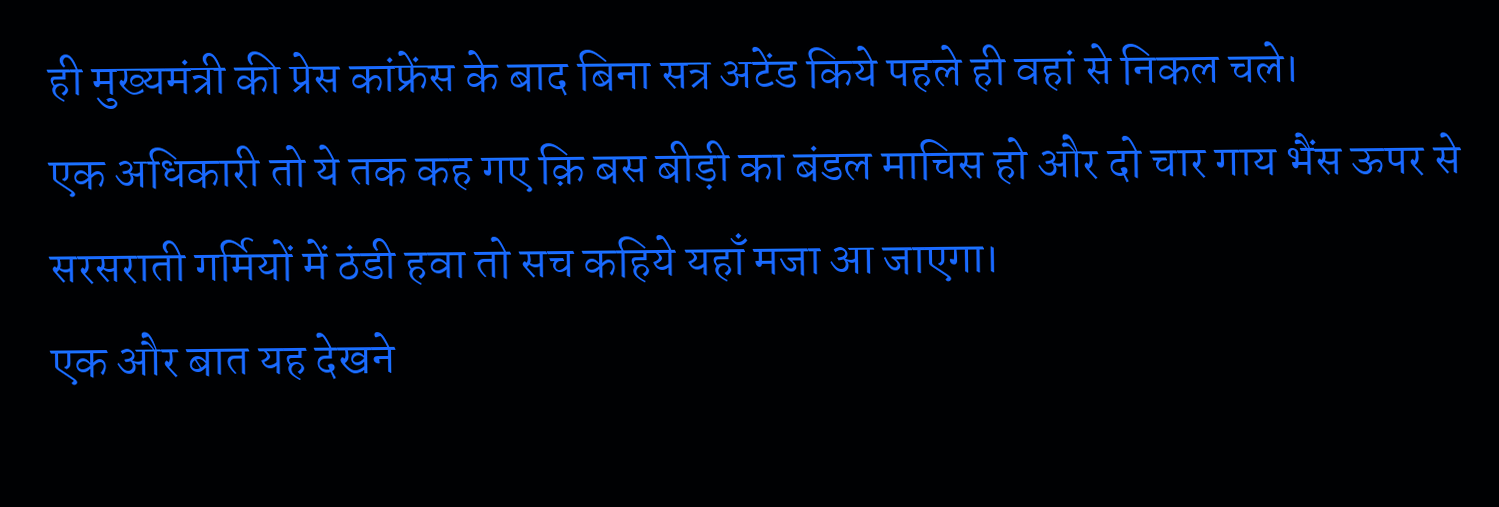ही मुख्यमंत्री की प्रेस कांफ्रेंस के बाद बिना सत्र अटेंड किये पहले ही वहां से निकल चले।
एक अधिकारी तो ये तक कह गए क़ि बस बीड़ी का बंडल माचिस हो और दो चार गाय भैंस ऊपर से सरसराती गर्मियों में ठंडी हवा तो सच कहिये यहाँ मजा आ जाएगा।
एक और बात यह देखने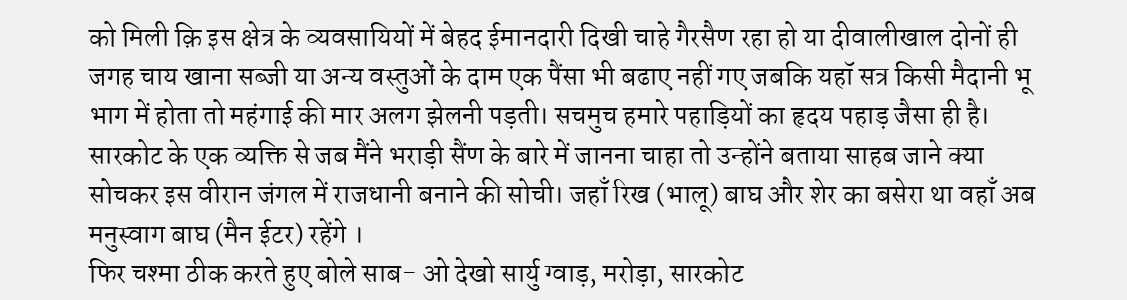को मिली क़ि इस क्षेत्र के व्यवसायियों में बेहद ईमानदारी दिखी चाहे गैरसैण रहा हो या दीवालीखाल दोनों ही जगह चाय खाना सब्जी या अन्य वस्तुओं के दाम एक पैंसा भी बढाए नहीं गए जबकि यहॉ सत्र किसी मैदानी भू भाग में होता तो महंगाई की मार अलग झेलनी पड़ती। सचमुच हमारे पहाड़ियों का हृदय पहाड़ जैसा ही है।
सारकोट के एक व्यक्ति से जब मैंने भराड़ी सैंण के बारे में जानना चाहा तो उन्होंने बताया साहब जाने क्या सोचकर इस वीरान जंगल में राजधानी बनाने की सोची। जहाँ रिख (भालू) बाघ और शेर का बसेरा था वहाँ अब मनुस्वाग बाघ (मैन ईटर) रहेंगे ।
फिर चश्मा ठीक करते हुए बोले साब- ओ देखो सार्यु ग्वाड़, मरोड़ा, सारकोट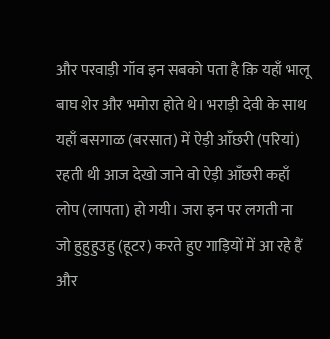और परवाड़ी गॉव इन सबको पता है क़ि यहाँ भालू बाघ शेर और भमोरा होते थे। भराड़ी देवी के साथ यहाँ बसगाळ (बरसात) में ऐड़ी आँछरी (परियां) रहती थी आज देखो जाने वो ऐड़ी आँछरी कहाँ लोप (लापता) हो गयी। जरा इन पर लगती ना जो हुहुहुउहु (हूटर) करते हुए गाड़ियों में आ रहे हैं और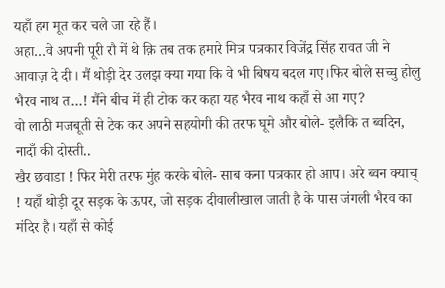यहाँ हग मूत कर चले जा रहे हैं।
अहा…वे अपनी पूरी रौ में थे क़ि तब तक हमारे मित्र पत्रकार विजेंद्र सिंह रावत जी ने आवाज़ दे दी। मैं थोड़ी देर उलझ क्या गया कि वे भी बिषय बदल गए।फिर बोले सच्चु होलु भैरव नाथ त…! मैंने बीच में ही टोक कर कहा यह भैरव नाथ कहाँ से आ गए?
वो लाठी मजबूती से टेक कर अपने सहयोगी की तरफ घूमे और बोले- इलैकि त ब्वदिन, नादाँ की दोस्ती..
खैर छवाडा ! फिर मेरी तरफ मुंह करके बोले- साब कना पत्रकार हो आप। अरे ब्वन क्याच् ! यहाँ थोड़ी दूर सड़क के ऊपर, जो सड़क दीवालीखाल जाती है के पास जंगली भैरव का मंदिर है। यहाँ से कोई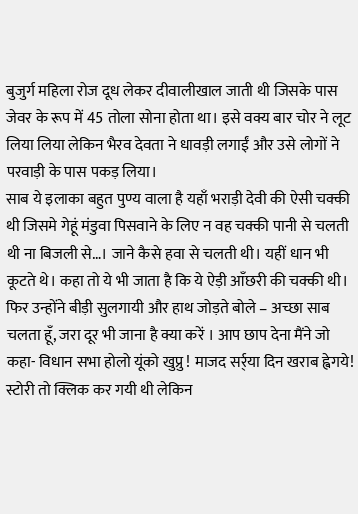बुजुर्ग महिला रोज दूध लेकर दीवालीखाल जाती थी जिसके पास जेवर के रूप में 45 तोला सोना होता था। इसे वक्य बार चोर ने लूट लिया लिया लेकिन भैरव देवता ने धावड़ी लगाईं और उसे लोगों ने परवाड़ी के पास पकड़ लिया।
साब ये इलाका बहुत पुण्य वाला है यहाँ भराड़ी देवी की ऐसी चक्की थी जिसमे गेहूं मंडुवा पिसवाने के लिए न वह चक्की पानी से चलती थी ना बिजली से…। जाने कैसे हवा से चलती थी। यहीं धान भी कूटते थे। कहा तो ये भी जाता है कि ये ऐड़ी आँछरी की चक्की थी। फिर उन्होंने बीड़ी सुलगायी और हाथ जोड़ते बोले – अच्छा साब चलता हूँ, जरा दूर भी जाना है क्या करें । आप छाप देना मैंने जो कहा- विधान सभा होलो यूंको खुप्रु ! माजद सर्र्या दिन खराब ह्वेगये!
स्टोरी तो क्लिक कर गयी थी लेकिन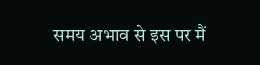समय अभाव से इस पर मैं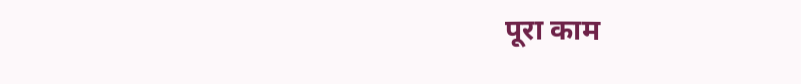पूरा काम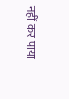नहीं कर पाया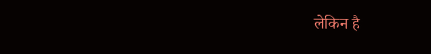लेकिन है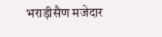भराड़ीसैण मजेदार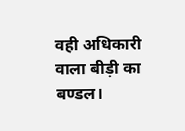वही अधिकारी वाला बीड़ी का बण्डल।